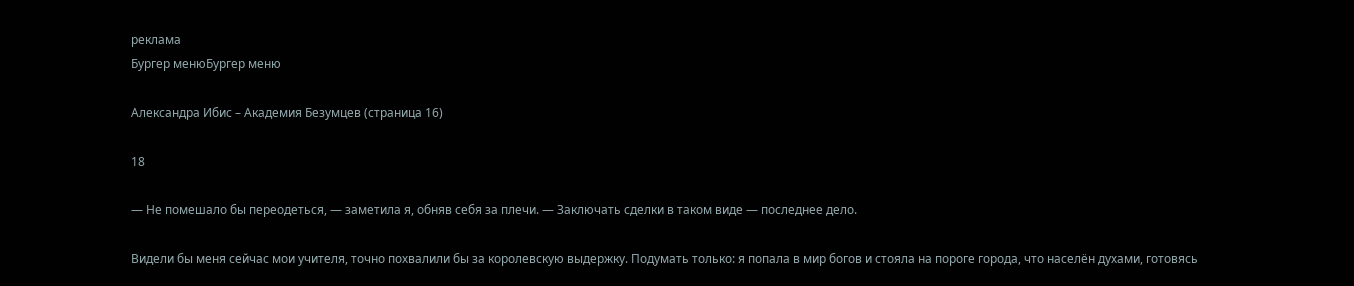реклама
Бургер менюБургер меню

Александра Ибис – Академия Безумцев (страница 16)

18

— Не помешало бы переодеться, — заметила я, обняв себя за плечи. — Заключать сделки в таком виде — последнее дело.

Видели бы меня сейчас мои учителя, точно похвалили бы за королевскую выдержку. Подумать только: я попала в мир богов и стояла на пороге города, что населён духами, готовясь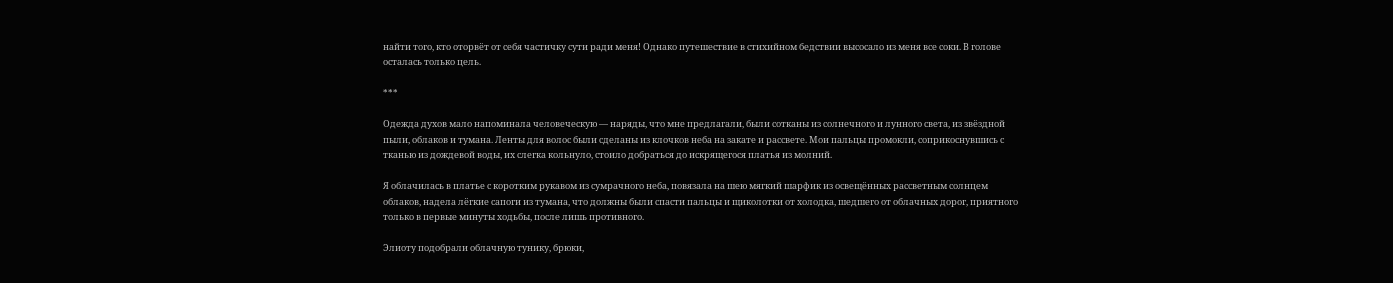найти того, кто оторвёт от себя частичку сути ради меня! Однако путешествие в стихийном бедствии высосало из меня все соки. В голове осталась только цель.

***

Одежда духов мало напоминала человеческую — наряды, что мне предлагали, были сотканы из солнечного и лунного света, из звёздной пыли, облаков и тумана. Ленты для волос были сделаны из клочков неба на закате и рассвете. Мои пальцы промокли, соприкоснувшись с тканью из дождевой воды, их слегка кольнуло, стоило добраться до искрящегося платья из молний.

Я облачилась в платье с коротким рукавом из сумрачного неба, повязала на шею мягкий шарфик из освещённых рассветным солнцем облаков, надела лёгкие сапоги из тумана, что должны были спасти пальцы и щиколотки от холодка, шедшего от облачных дорог, приятного только в первые минуты ходьбы, после лишь противного.

Элиоту подобрали облачную тунику, брюки,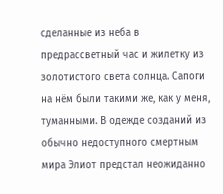сделанные из неба в предрассветный час и жилетку из золотистого света солнца. Сапоги на нём были такими же, как у меня, туманными. В одежде созданий из обычно недоступного смертным мира Элиот предстал неожиданно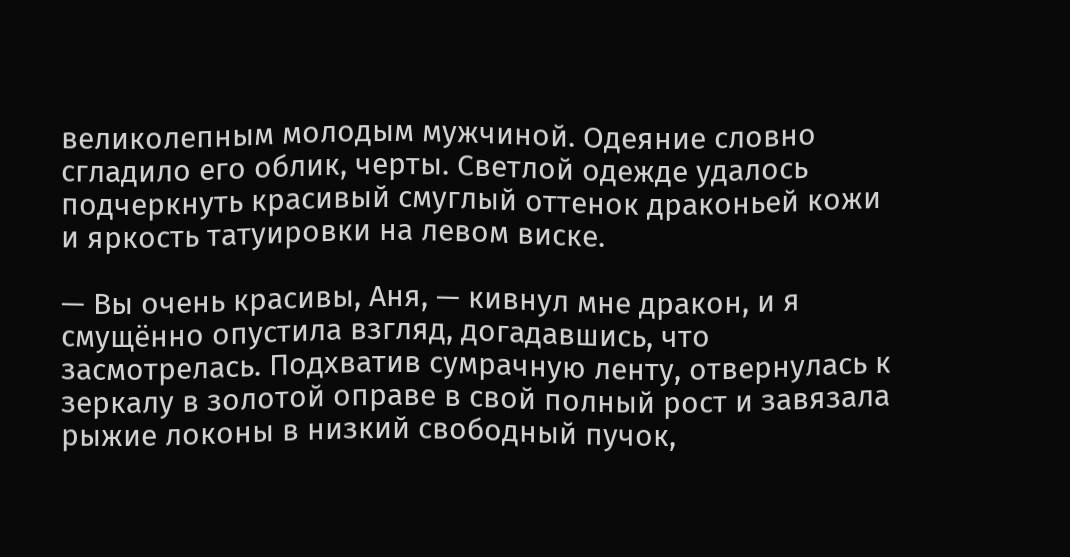великолепным молодым мужчиной. Одеяние словно сгладило его облик, черты. Светлой одежде удалось подчеркнуть красивый смуглый оттенок драконьей кожи и яркость татуировки на левом виске.

— Вы очень красивы, Аня, — кивнул мне дракон, и я смущённо опустила взгляд, догадавшись, что засмотрелась. Подхватив сумрачную ленту, отвернулась к зеркалу в золотой оправе в свой полный рост и завязала рыжие локоны в низкий свободный пучок,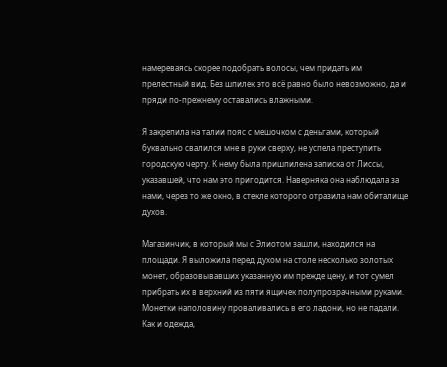намереваясь скорее подобрать волосы, чем придать им прелестный вид. Без шпилек это всё равно было невозможно, да и пряди по-прежнему оставались влажными.

Я закрепила на талии пояс с мешочком с деньгами, который буквально свалился мне в руки сверху, не успела преступить городскую черту. К нему была пришпилена записка от Лиссы, указавшей, что нам это пригодится. Наверняка она наблюдала за нами, через то же окно, в стекле которого отразила нам обиталище духов.

Магазинчик, в который мы с Элиотом зашли, находился на площади. Я выложила перед духом на столе несколько золотых монет, образовывавших указанную им прежде цену, и тот сумел прибрать их в верхний из пяти ящичек полупрозрачными руками. Монетки наполовину проваливались в его ладони, но не падали. Как и одежда,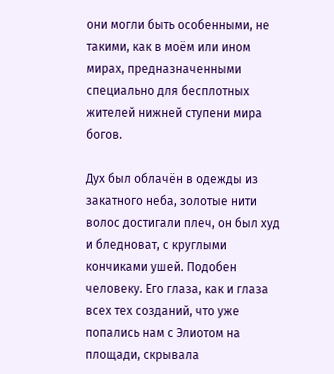они могли быть особенными, не такими, как в моём или ином мирах, предназначенными специально для бесплотных жителей нижней ступени мира богов.

Дух был облачён в одежды из закатного неба, золотые нити волос достигали плеч, он был худ и бледноват, с круглыми кончиками ушей. Подобен человеку. Его глаза, как и глаза всех тех созданий, что уже попались нам с Элиотом на площади, скрывала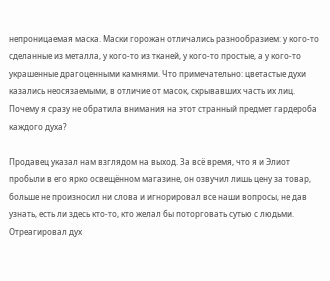непроницаемая маска. Маски горожан отличались разнообразием: у кого-то сделанные из металла, у кого-то из тканей, у кого-то простые, а у кого-то украшенные драгоценными камнями. Что примечательно: цветастые духи казались неосязаемыми, в отличие от масок, скрывавших часть их лиц. Почему я сразу не обратила внимания на этот странный предмет гардероба каждого духа?

Продавец указал нам взглядом на выход. За всё время, что я и Элиот пробыли в его ярко освещённом магазине, он озвучил лишь цену за товар, больше не произносил ни слова и игнорировал все наши вопросы, не дав узнать, есть ли здесь кто-то, кто желал бы поторговать сутью с людьми. Отреагировал дух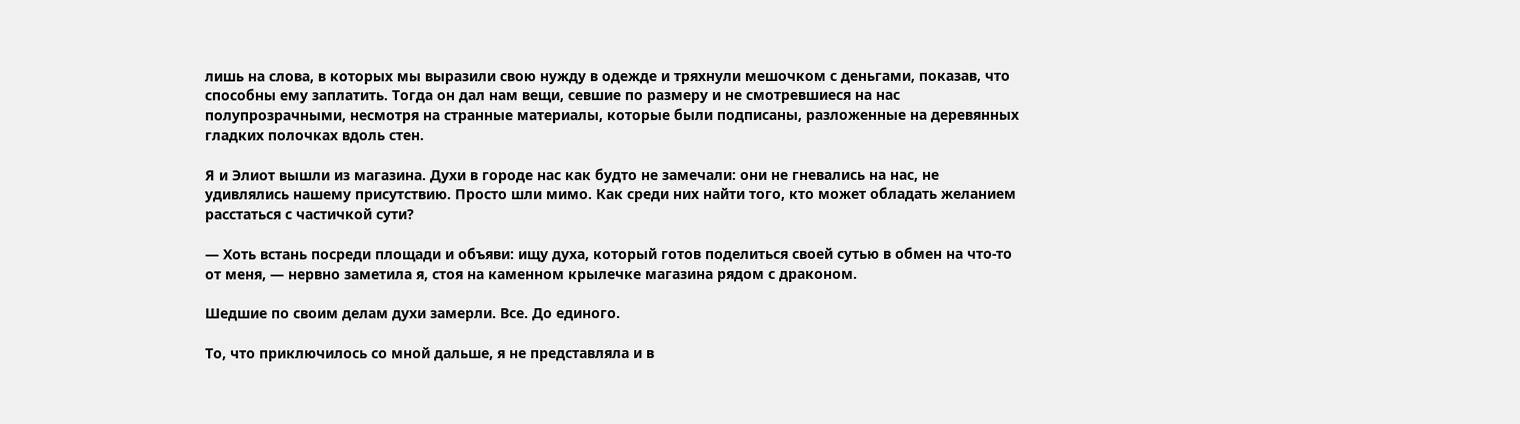лишь на слова, в которых мы выразили свою нужду в одежде и тряхнули мешочком с деньгами, показав, что способны ему заплатить. Тогда он дал нам вещи, севшие по размеру и не смотревшиеся на нас полупрозрачными, несмотря на странные материалы, которые были подписаны, разложенные на деревянных гладких полочках вдоль стен.

Я и Элиот вышли из магазина. Духи в городе нас как будто не замечали: они не гневались на нас, не удивлялись нашему присутствию. Просто шли мимо. Как среди них найти того, кто может обладать желанием расстаться с частичкой сути?

— Хоть встань посреди площади и объяви: ищу духа, который готов поделиться своей сутью в обмен на что-то от меня, — нервно заметила я, стоя на каменном крылечке магазина рядом с драконом.

Шедшие по своим делам духи замерли. Все. До единого.

То, что приключилось со мной дальше, я не представляла и в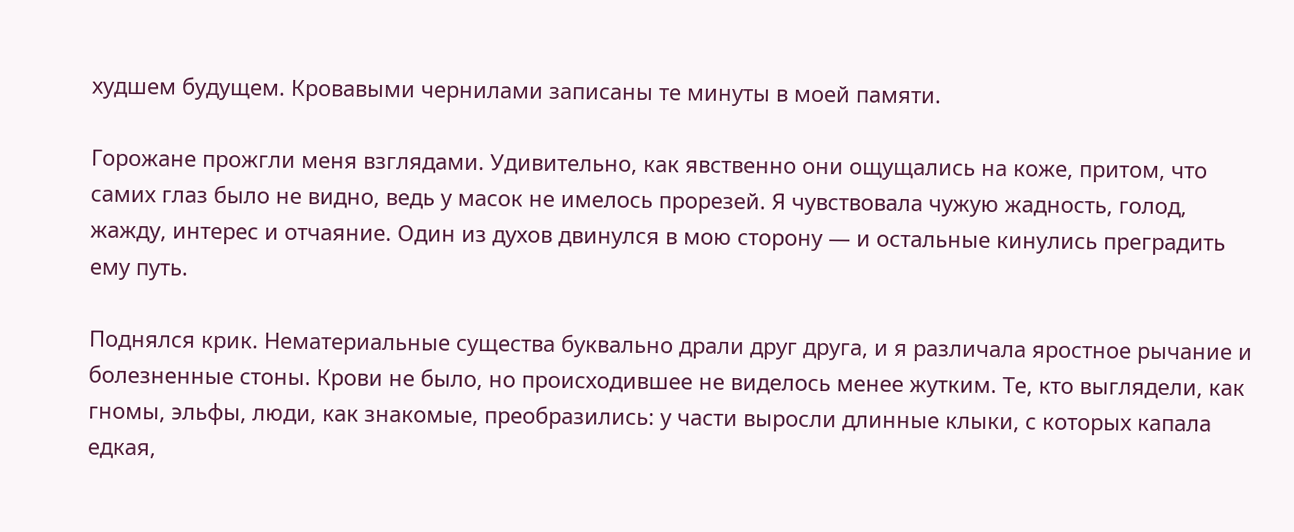худшем будущем. Кровавыми чернилами записаны те минуты в моей памяти.

Горожане прожгли меня взглядами. Удивительно, как явственно они ощущались на коже, притом, что самих глаз было не видно, ведь у масок не имелось прорезей. Я чувствовала чужую жадность, голод, жажду, интерес и отчаяние. Один из духов двинулся в мою сторону — и остальные кинулись преградить ему путь.

Поднялся крик. Нематериальные существа буквально драли друг друга, и я различала яростное рычание и болезненные стоны. Крови не было, но происходившее не виделось менее жутким. Те, кто выглядели, как гномы, эльфы, люди, как знакомые, преобразились: у части выросли длинные клыки, с которых капала едкая,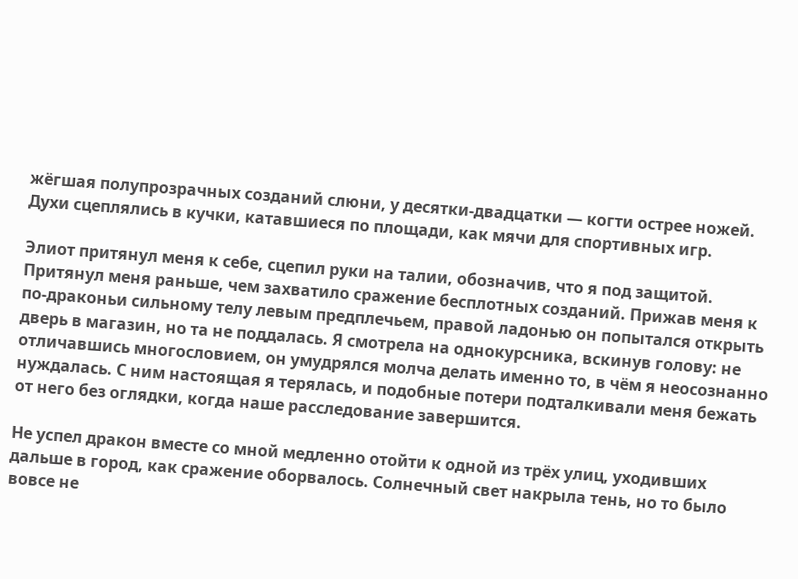жёгшая полупрозрачных созданий слюни, у десятки-двадцатки — когти острее ножей. Духи сцеплялись в кучки, катавшиеся по площади, как мячи для спортивных игр.

Элиот притянул меня к себе, сцепил руки на талии, обозначив, что я под защитой. Притянул меня раньше, чем захватило сражение бесплотных созданий. Прижав меня к по-драконьи сильному телу левым предплечьем, правой ладонью он попытался открыть дверь в магазин, но та не поддалась. Я смотрела на однокурсника, вскинув голову: не отличавшись многословием, он умудрялся молча делать именно то, в чём я неосознанно нуждалась. С ним настоящая я терялась, и подобные потери подталкивали меня бежать от него без оглядки, когда наше расследование завершится.

Не успел дракон вместе со мной медленно отойти к одной из трёх улиц, уходивших дальше в город, как сражение оборвалось. Солнечный свет накрыла тень, но то было вовсе не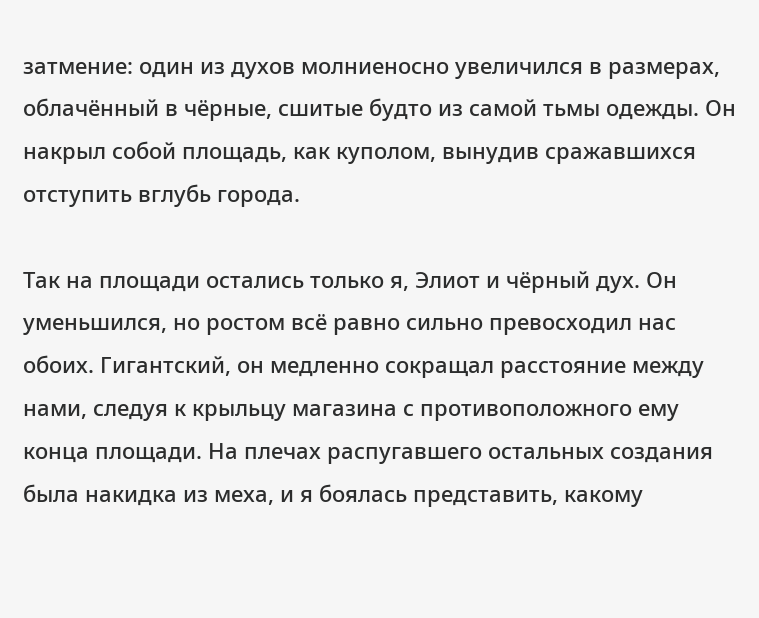затмение: один из духов молниеносно увеличился в размерах, облачённый в чёрные, сшитые будто из самой тьмы одежды. Он накрыл собой площадь, как куполом, вынудив сражавшихся отступить вглубь города.

Так на площади остались только я, Элиот и чёрный дух. Он уменьшился, но ростом всё равно сильно превосходил нас обоих. Гигантский, он медленно сокращал расстояние между нами, следуя к крыльцу магазина с противоположного ему конца площади. На плечах распугавшего остальных создания была накидка из меха, и я боялась представить, какому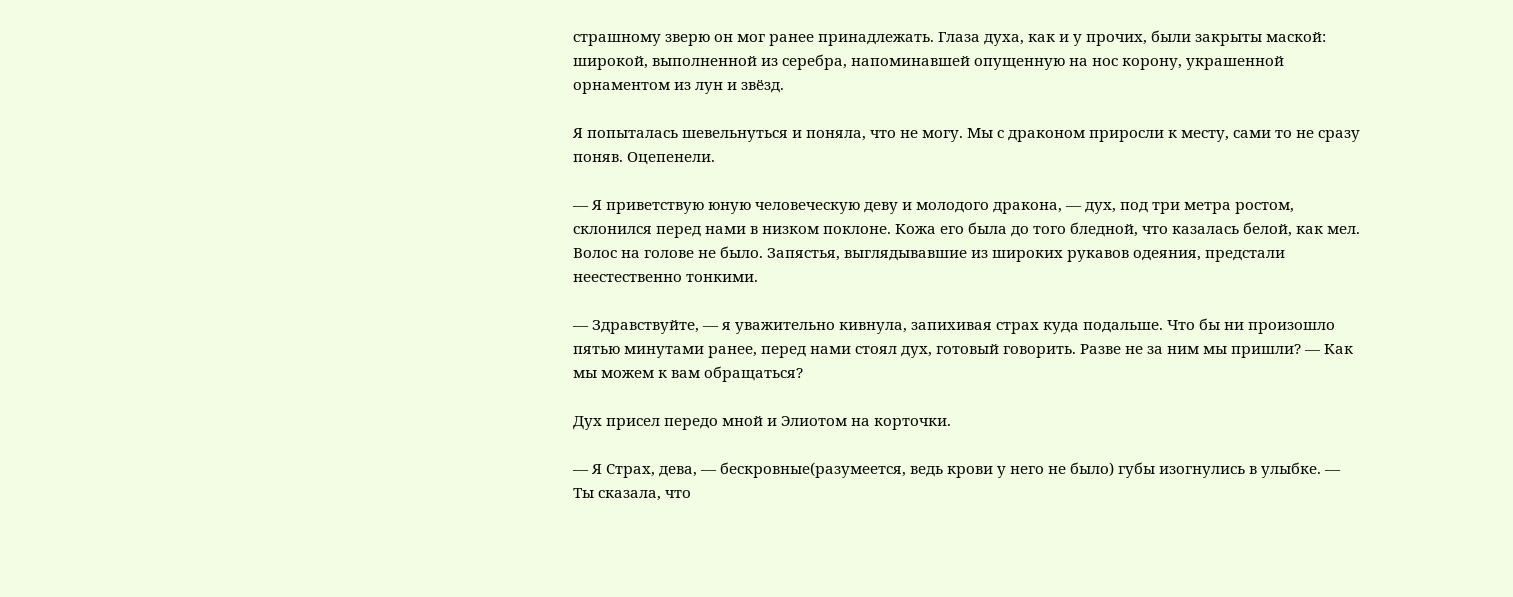страшному зверю он мог ранее принадлежать. Глаза духа, как и у прочих, были закрыты маской: широкой, выполненной из серебра, напоминавшей опущенную на нос корону, украшенной орнаментом из лун и звёзд.

Я попыталась шевельнуться и поняла, что не могу. Мы с драконом приросли к месту, сами то не сразу поняв. Оцепенели.

— Я приветствую юную человеческую деву и молодого дракона, — дух, под три метра ростом, склонился перед нами в низком поклоне. Кожа его была до того бледной, что казалась белой, как мел. Волос на голове не было. Запястья, выглядывавшие из широких рукавов одеяния, предстали неестественно тонкими.

— Здравствуйте, — я уважительно кивнула, запихивая страх куда подальше. Что бы ни произошло пятью минутами ранее, перед нами стоял дух, готовый говорить. Разве не за ним мы пришли? — Как мы можем к вам обращаться?

Дух присел передо мной и Элиотом на корточки.

— Я Страх, дева, — бескровные(разумеется, ведь крови у него не было) губы изогнулись в улыбке. — Ты сказала, что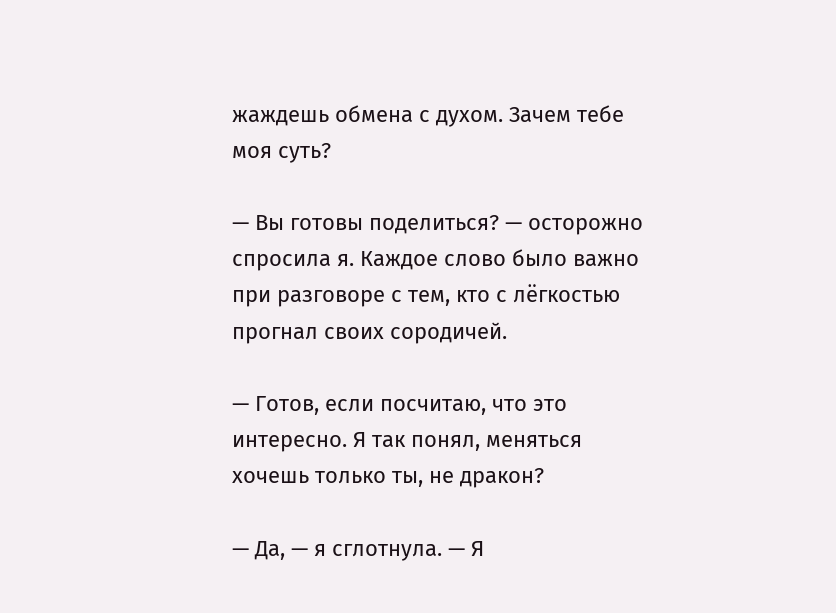жаждешь обмена с духом. Зачем тебе моя суть?

— Вы готовы поделиться? — осторожно спросила я. Каждое слово было важно при разговоре с тем, кто с лёгкостью прогнал своих сородичей.

— Готов, если посчитаю, что это интересно. Я так понял, меняться хочешь только ты, не дракон?

— Да, — я сглотнула. — Я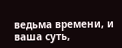ведьма времени, и ваша суть,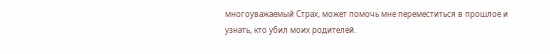многоуважаемый Страх, может помочь мне переместиться в прошлое и узнать, кто убил моих родителей.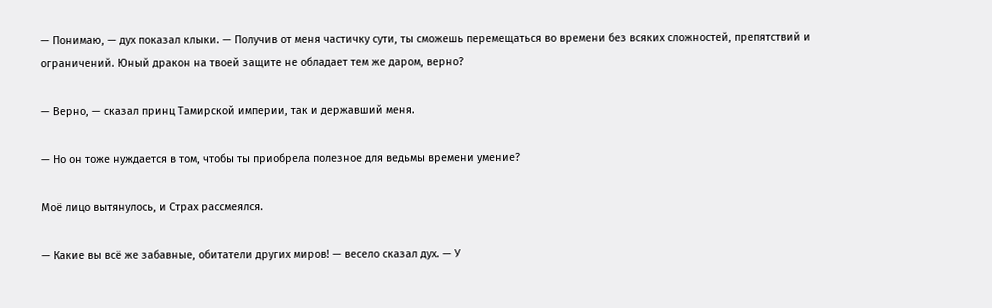— Понимаю, — дух показал клыки. — Получив от меня частичку сути, ты сможешь перемещаться во времени без всяких сложностей, препятствий и ограничений. Юный дракон на твоей защите не обладает тем же даром, верно?

— Верно, — сказал принц Тамирской империи, так и державший меня.

— Но он тоже нуждается в том, чтобы ты приобрела полезное для ведьмы времени умение?

Моё лицо вытянулось, и Страх рассмеялся.

— Какие вы всё же забавные, обитатели других миров! — весело сказал дух. — У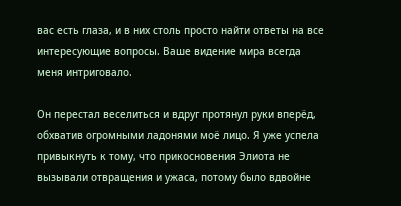вас есть глаза, и в них столь просто найти ответы на все интересующие вопросы. Ваше видение мира всегда меня интриговало.

Он перестал веселиться и вдруг протянул руки вперёд, обхватив огромными ладонями моё лицо. Я уже успела привыкнуть к тому, что прикосновения Элиота не вызывали отвращения и ужаса, потому было вдвойне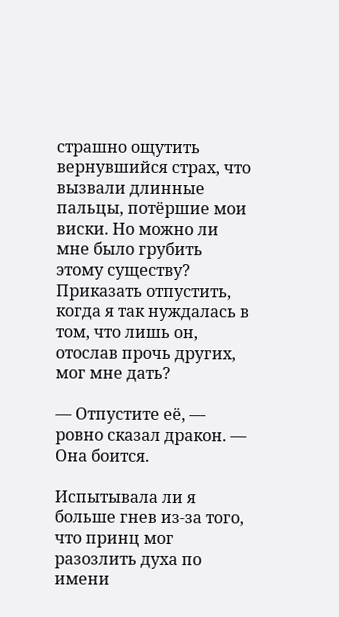страшно ощутить вернувшийся страх, что вызвали длинные пальцы, потёршие мои виски. Но можно ли мне было грубить этому существу? Приказать отпустить, когда я так нуждалась в том, что лишь он, отослав прочь других, мог мне дать?

— Отпустите её, — ровно сказал дракон. — Она боится.

Испытывала ли я больше гнев из-за того, что принц мог разозлить духа по имени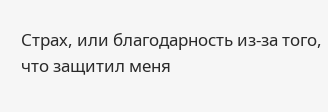Страх, или благодарность из-за того, что защитил меня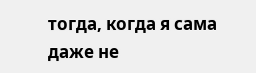тогда, когда я сама даже не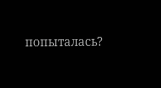попыталась?